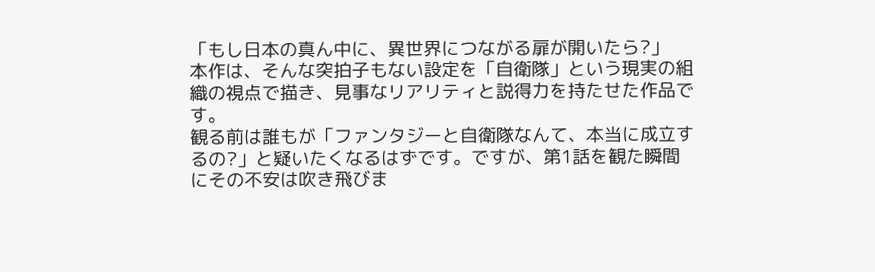「もし日本の真ん中に、異世界につながる扉が開いたら?」
本作は、そんな突拍子もない設定を「自衛隊」という現実の組織の視点で描き、見事なリアリティと説得力を持たせた作品です。
観る前は誰もが「ファンタジーと自衛隊なんて、本当に成立するの?」と疑いたくなるはずです。ですが、第1話を観た瞬間にその不安は吹き飛びま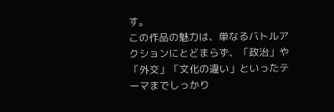す。
この作品の魅力は、単なるバトルアクションにとどまらず、「政治」や「外交」「文化の違い」といったテーマまでしっかり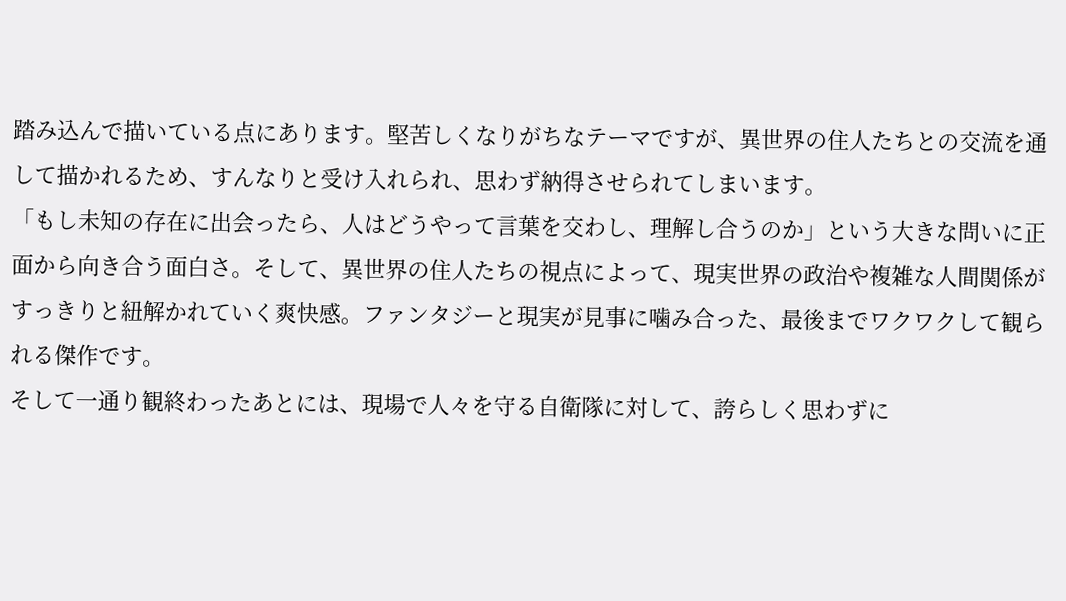踏み込んで描いている点にあります。堅苦しくなりがちなテーマですが、異世界の住人たちとの交流を通して描かれるため、すんなりと受け入れられ、思わず納得させられてしまいます。
「もし未知の存在に出会ったら、人はどうやって言葉を交わし、理解し合うのか」という大きな問いに正面から向き合う面白さ。そして、異世界の住人たちの視点によって、現実世界の政治や複雑な人間関係がすっきりと紐解かれていく爽快感。ファンタジーと現実が見事に噛み合った、最後までワクワクして観られる傑作です。
そして一通り観終わったあとには、現場で人々を守る自衛隊に対して、誇らしく思わずに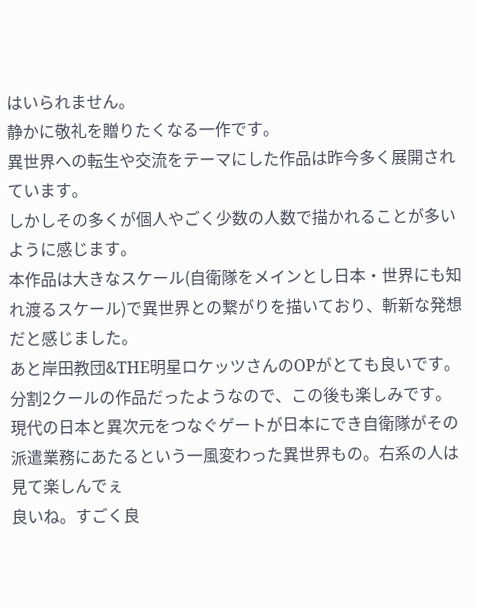はいられません。
静かに敬礼を贈りたくなる一作です。
異世界への転生や交流をテーマにした作品は昨今多く展開されています。
しかしその多くが個人やごく少数の人数で描かれることが多いように感じます。
本作品は大きなスケール(自衛隊をメインとし日本・世界にも知れ渡るスケール)で異世界との繋がりを描いており、斬新な発想だと感じました。
あと岸田教団&THE明星ロケッツさんのOPがとても良いです。
分割2クールの作品だったようなので、この後も楽しみです。
現代の日本と異次元をつなぐゲートが日本にでき自衛隊がその派遣業務にあたるという一風変わった異世界もの。右系の人は見て楽しんでぇ
良いね。すごく良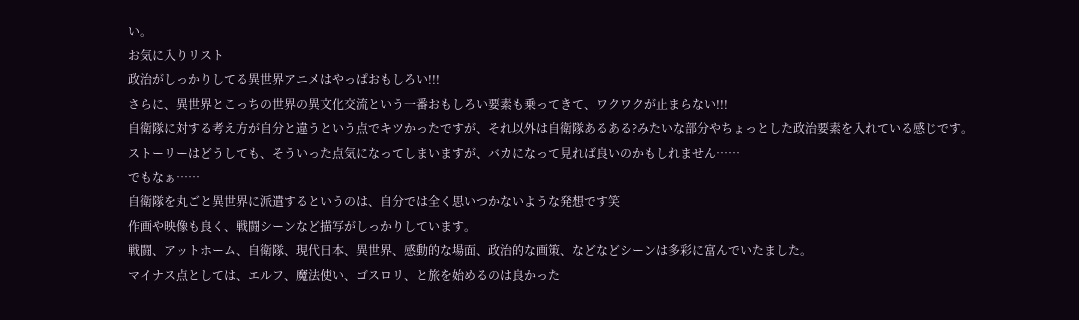い。
お気に入りリスト
政治がしっかりしてる異世界アニメはやっぱおもしろい!!!
さらに、異世界とこっちの世界の異文化交流という一番おもしろい要素も乗ってきて、ワクワクが止まらない!!!
自衛隊に対する考え方が自分と違うという点でキツかったですが、それ以外は自衛隊あるある?みたいな部分やちょっとした政治要素を入れている感じです。
ストーリーはどうしても、そういった点気になってしまいますが、バカになって見れば良いのかもしれません……
でもなぁ……
自衛隊を丸ごと異世界に派遣するというのは、自分では全く思いつかないような発想です笑
作画や映像も良く、戦闘シーンなど描写がしっかりしています。
戦闘、アットホーム、自衛隊、現代日本、異世界、感動的な場面、政治的な画策、などなどシーンは多彩に富んでいたました。
マイナス点としては、エルフ、魔法使い、ゴスロリ、と旅を始めるのは良かった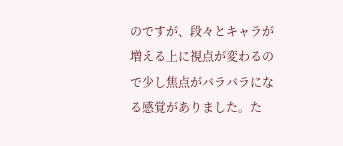のですが、段々とキャラが増える上に視点が変わるので少し焦点がバラバラになる感覚がありました。た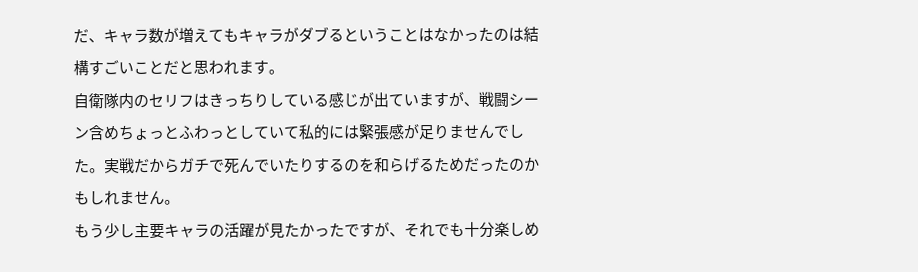だ、キャラ数が増えてもキャラがダブるということはなかったのは結構すごいことだと思われます。
自衛隊内のセリフはきっちりしている感じが出ていますが、戦闘シーン含めちょっとふわっとしていて私的には緊張感が足りませんでした。実戦だからガチで死んでいたりするのを和らげるためだったのかもしれません。
もう少し主要キャラの活躍が見たかったですが、それでも十分楽しめ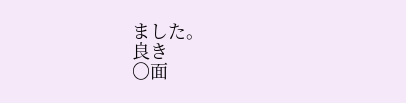ました。
良き
〇面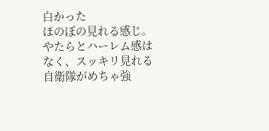白かった
ほのぼの見れる感じ。
やたらとハーレム感はなく、スッキリ見れる
自衛隊がめちゃ強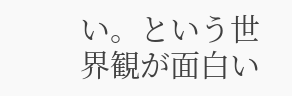い。という世界観が面白い